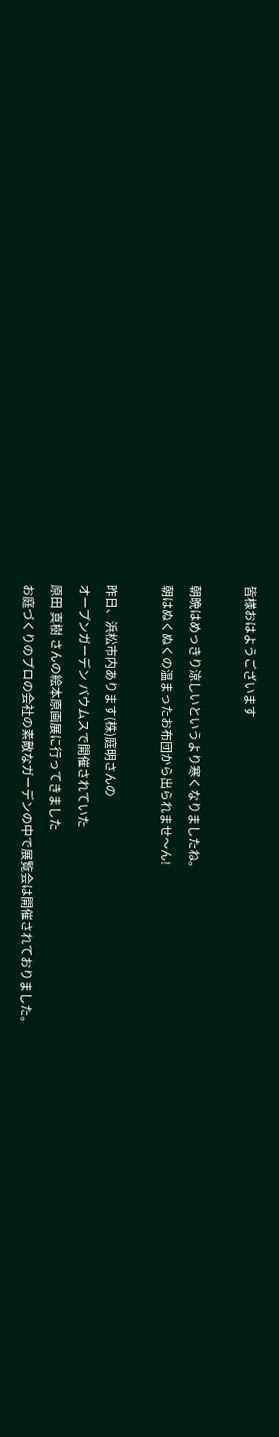皆様おはようございます

朝晩はめっきり涼しいというより寒くなりましたね。
朝はぬくぬくの温まったお布団から出られませ〜ん!

昨日、浜松市内あります(株)庭明さんの
オープンガーデン バウムスで開催されていた
原田 真樹 さんの絵本原画展に行ってきました
お庭づくりのプロの会社の素敵なガーデンの中で展覧会は開催されておりました。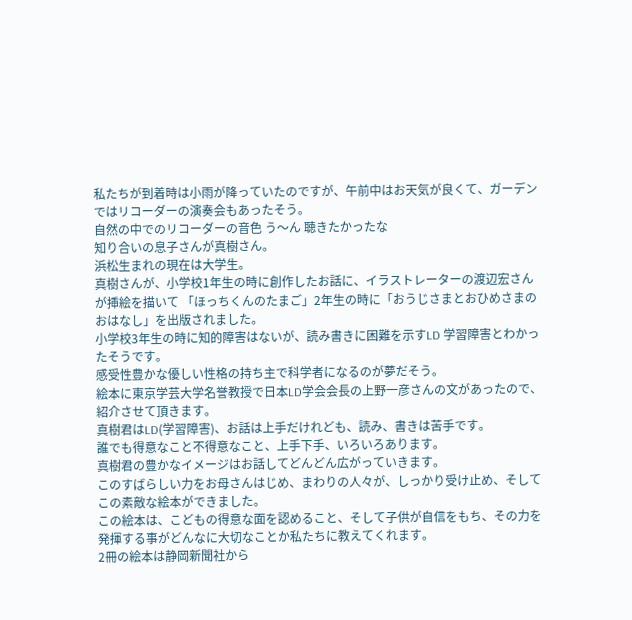私たちが到着時は小雨が降っていたのですが、午前中はお天気が良くて、ガーデンではリコーダーの演奏会もあったそう。
自然の中でのリコーダーの音色 う〜ん 聴きたかったな
知り合いの息子さんが真樹さん。
浜松生まれの現在は大学生。
真樹さんが、小学校1年生の時に創作したお話に、イラストレーターの渡辺宏さんが挿絵を描いて 「ほっちくんのたまご」2年生の時に「おうじさまとおひめさまのおはなし」を出版されました。
小学校3年生の時に知的障害はないが、読み書きに困難を示すLD 学習障害とわかったそうです。
感受性豊かな優しい性格の持ち主で科学者になるのが夢だそう。
絵本に東京学芸大学名誉教授で日本LD学会会長の上野一彦さんの文があったので、紹介させて頂きます。
真樹君はLD(学習障害)、お話は上手だけれども、読み、書きは苦手です。
誰でも得意なこと不得意なこと、上手下手、いろいろあります。
真樹君の豊かなイメージはお話してどんどん広がっていきます。
このすばらしい力をお母さんはじめ、まわりの人々が、しっかり受け止め、そしてこの素敵な絵本ができました。
この絵本は、こどもの得意な面を認めること、そして子供が自信をもち、その力を発揮する事がどんなに大切なことか私たちに教えてくれます。
2冊の絵本は静岡新聞社から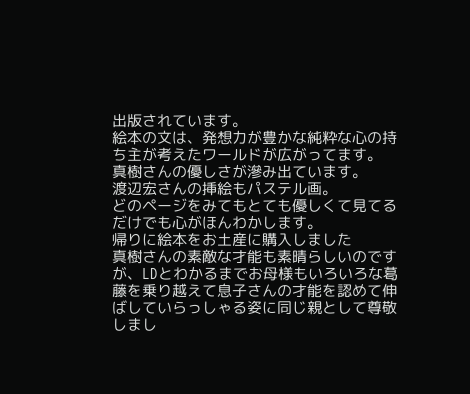出版されています。
絵本の文は、発想力が豊かな純粋な心の持ち主が考えたワールドが広がってます。
真樹さんの優しさが滲み出ています。
渡辺宏さんの挿絵もパステル画。
どのページをみてもとても優しくて見てるだけでも心がほんわかします。
帰りに絵本をお土産に購入しました
真樹さんの素敵な才能も素晴らしいのですが、LDとわかるまでお母様もいろいろな葛藤を乗り越えて息子さんの才能を認めて伸ばしていらっしゃる姿に同じ親として尊敬しまし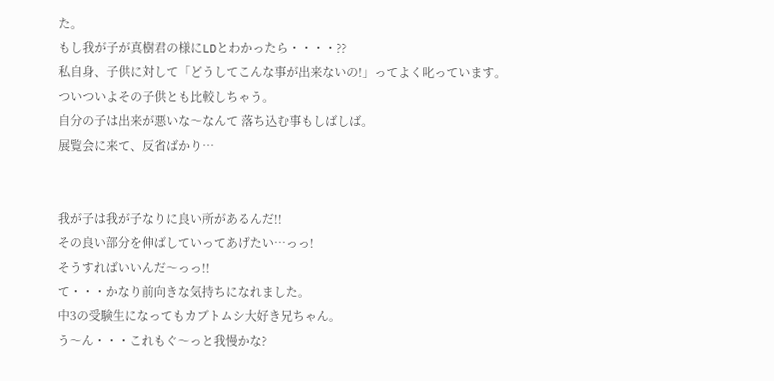た。
もし我が子が真樹君の様にLDとわかったら・・・・??
私自身、子供に対して「どうしてこんな事が出来ないの!」ってよく叱っています。
ついついよその子供とも比較しちゃう。
自分の子は出来が悪いな〜なんて 落ち込む事もしばしば。
展覧会に来て、反省ばかり…


我が子は我が子なりに良い所があるんだ!!
その良い部分を伸ばしていってあげたい…っっ!
そうすればいいんだ〜っっ!!
て・・・かなり前向きな気持ちになれました。
中3の受験生になってもカブトムシ大好き兄ちゃん。
う〜ん・・・これもぐ〜っと我慢かな?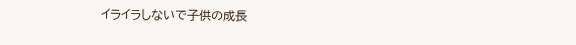イライラしないで子供の成長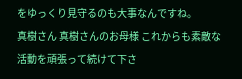をゆっくり見守るのも大事なんですね。
真樹さん 真樹さんのお母様 これからも素敵な活動を頑張って続けて下さ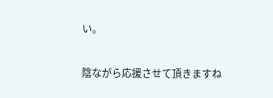い。

陰ながら応援させて頂きますね